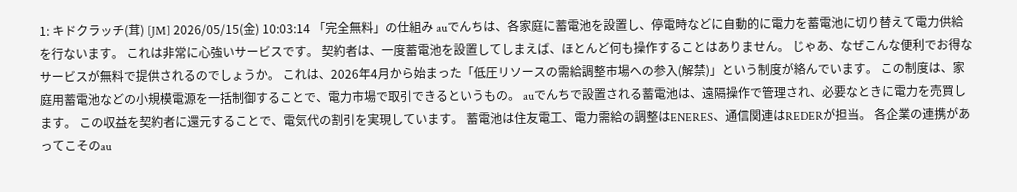1: キドクラッチ(茸) [JM] 2026/05/15(金) 10:03:14 「完全無料」の仕組み auでんちは、各家庭に蓄電池を設置し、停電時などに自動的に電力を蓄電池に切り替えて電力供給を行ないます。 これは非常に心強いサービスです。 契約者は、一度蓄電池を設置してしまえば、ほとんど何も操作することはありません。 じゃあ、なぜこんな便利でお得なサービスが無料で提供されるのでしょうか。 これは、2026年4月から始まった「低圧リソースの需給調整市場への参入(解禁)」という制度が絡んでいます。 この制度は、家庭用蓄電池などの小規模電源を一括制御することで、電力市場で取引できるというもの。 auでんちで設置される蓄電池は、遠隔操作で管理され、必要なときに電力を売買します。 この収益を契約者に還元することで、電気代の割引を実現しています。 蓄電池は住友電工、電力需給の調整はENERES、通信関連はREDERが担当。 各企業の連携があってこそのau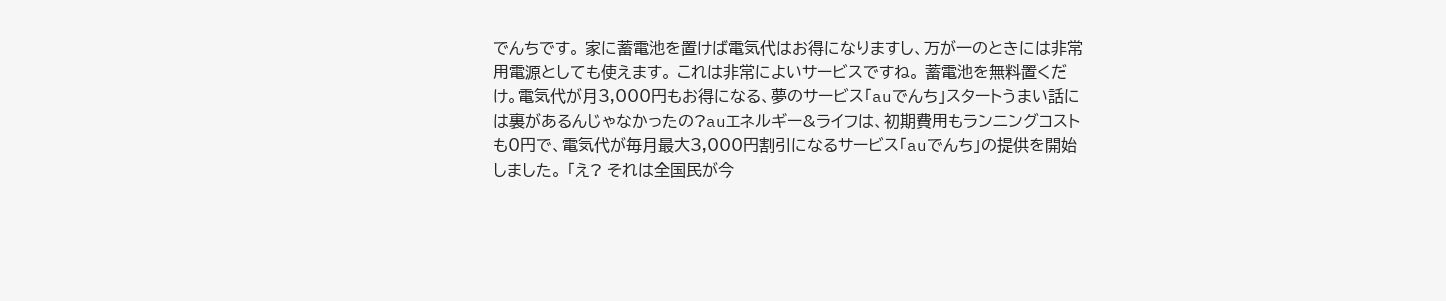でんちです。 家に蓄電池を置けば電気代はお得になりますし、万が一のときには非常用電源としても使えます。 これは非常によいサービスですね。 蓄電池を無料置くだけ。電気代が月3,000円もお得になる、夢のサービス「auでんち」スタートうまい話には裏があるんじゃなかったの?auエネルギー&ライフは、初期費用もランニングコストも0円で、電気代が毎月最大3,000円割引になるサービス「auでんち」の提供を開始しました。 「え? それは全国民が今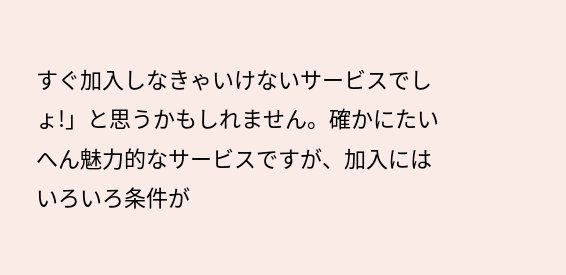すぐ加入しなきゃいけないサービスでしょ!」と思うかもしれません。確かにたいへん魅力的なサービスですが、加入にはいろいろ条件が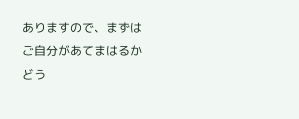ありますので、まずはご自分があてまはるかどう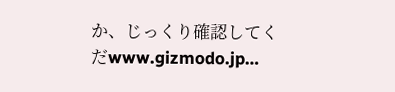か、じっくり確認してくだwww.gizmodo.jp…